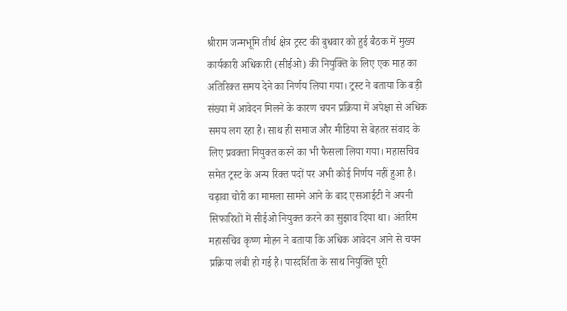श्रीराम जन्मभूमि तीर्थ क्षेत्र ट्रस्ट की बुधवार को हुई बैठक में मुख्य कार्यकारी अधिकारी (सीईओ) की नियुक्ति के लिए एक माह का अतिरिक्त समय देने का निर्णय लिया गया। ट्रस्ट ने बताया कि बड़ी संख्या में आवेदन मिलने के कारण चयन प्रक्रिया में अपेक्षा से अधिक समय लग रहा है। साथ ही समाज और मीडिया से बेहतर संवाद के लिए प्रवक्ता नियुक्त करने का भी फैसला लिया गया। महासचिव समेत ट्रस्ट के अन्य रिक्त पदों पर अभी कोई निर्णय नहीं हुआ है।
चढ़ावा चोरी का मामला सामने आने के बाद एसआईटी ने अपनी सिफारिशों में सीईओ नियुक्त करने का सुझाव दिया था। अंतरिम महासचिव कृष्ण मोहन ने बताया कि अधिक आवेदन आने से चयन प्रक्रिया लंबी हो गई है। पारदर्शिता के साथ नियुक्ति पूरी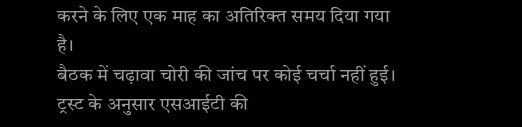करने के लिए एक माह का अतिरिक्त समय दिया गया है।
बैठक में चढ़ावा चोरी की जांच पर कोई चर्चा नहीं हुई। ट्रस्ट के अनुसार एसआईटी की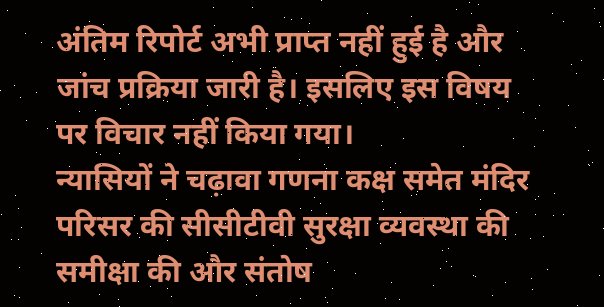अंतिम रिपोर्ट अभी प्राप्त नहीं हुई है और जांच प्रक्रिया जारी है। इसलिए इस विषय पर विचार नहीं किया गया।
न्यासियों ने चढ़ावा गणना कक्ष समेत मंदिर परिसर की सीसीटीवी सुरक्षा व्यवस्था की समीक्षा की और संतोष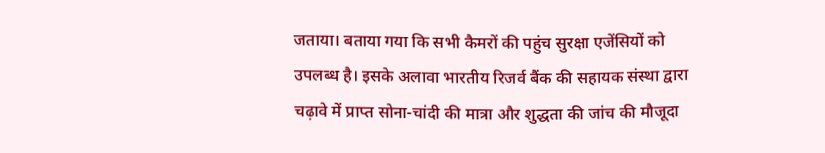जताया। बताया गया कि सभी कैमरों की पहुंच सुरक्षा एजेंसियों को उपलब्ध है। इसके अलावा भारतीय रिजर्व बैंक की सहायक संस्था द्वारा चढ़ावे में प्राप्त सोना-चांदी की मात्रा और शुद्धता की जांच की मौजूदा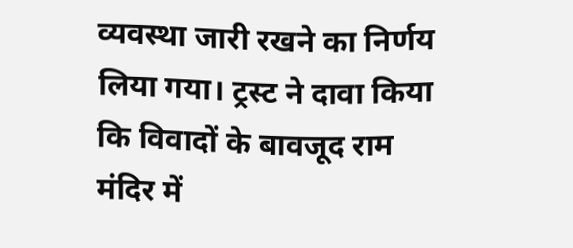व्यवस्था जारी रखने का निर्णय लिया गया। ट्रस्ट ने दावा किया कि विवादों के बावजूद राम मंदिर में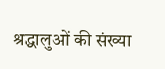श्रद्धालुओं की संख्या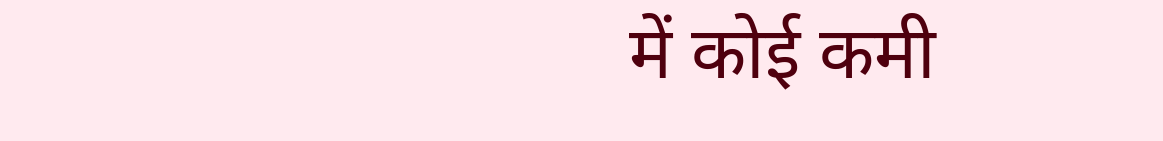में कोई कमी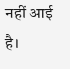नहीं आई है।